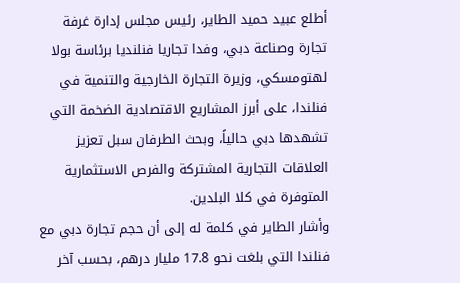أطلع عبيد حميد الطاير، رئيس مجلس إدارة غرفة تجارة وصناعة دبي، وفدا تجاريا فنلنديا برئاسة بولا لهتومسكي، وزيرة التجارة الخارجية والتنمية في فنلندا، على أبرز المشاريع الاقتصادية الضخمة التي تشهدها دبي حالياً، وبحث الطرفان سبل تعزيز العلاقات التجارية المشتركة والفرص الاستثمارية المتوفرة في كلا البلدين.
وأشار الطاير في كلمة له إلى أن حجم تجارة دبي مع فنلندا التي بلغت نحو 17.8 مليار درهم، بحسب آخر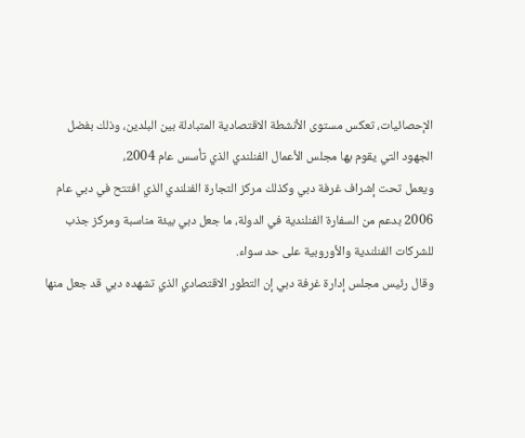الإحصائيات، تعكس مستوى الأنشطة الاقتصادية المتبادلة بين البلدين، وذلك بفضل الجهود التي يقوم بها مجلس الأعمال الفنلندي الذي تأسس عام 2004،
ويعمل تحت إشراف غرفة دبي وكذلك مركز التجارة الفنلندي الذي افتتح في دبي عام 2006 بدعم من السفارة الفنلندية في الدولة، ما جعل دبي بيئة مناسبة ومركز جذب للشركات الفنلندية والأوروبية على حد سواء.
وقال رئيس مجلس إدارة غرفة دبي إن التطور الاقتصادي الذي تشهده دبي قد جعل منها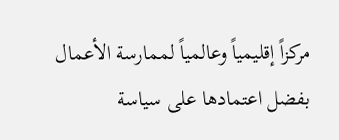مركزاً إقليمياً وعالمياً لممارسة الأعمال بفضل اعتمادها على سياسة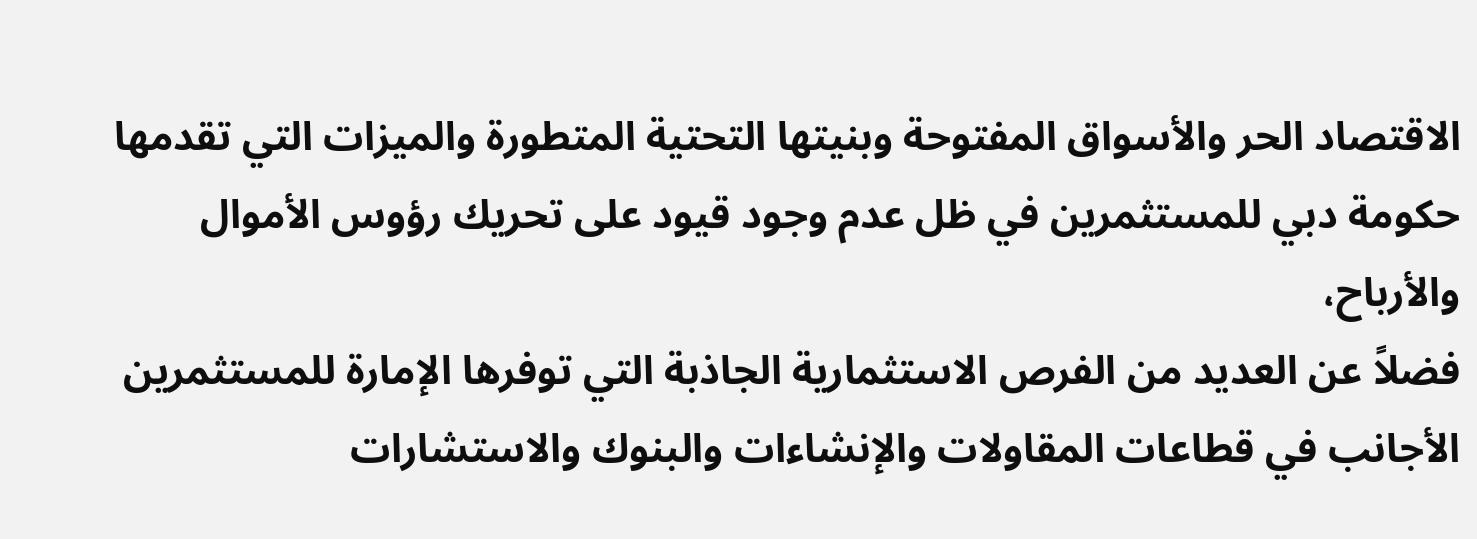الاقتصاد الحر والأسواق المفتوحة وبنيتها التحتية المتطورة والميزات التي تقدمها حكومة دبي للمستثمرين في ظل عدم وجود قيود على تحريك رؤوس الأموال والأرباح،
فضلاً عن العديد من الفرص الاستثمارية الجاذبة التي توفرها الإمارة للمستثمرين الأجانب في قطاعات المقاولات والإنشاءات والبنوك والاستشارات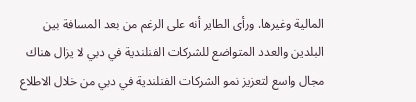المالية وغيرها. ورأى الطاير أنه على الرغم من بعد المسافة بين البلدين والعدد المتواضع للشركات الفنلندية في دبي لا يزال هناك مجال واسع لتعزيز نمو الشركات الفنلندية في دبي من خلال الاطلاع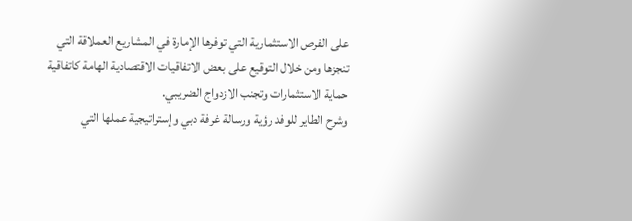على الفرص الاستثمارية التي توفرها الإمارة في المشاريع العملاقة التي تنجزها ومن خلال التوقيع على بعض الاتفاقيات الاقتصادية الهامة كاتفاقية حماية الاستثمارات وتجنب الازدواج الضريبي.
وشرح الطاير للوفد رؤية ورسالة غرفة دبي وإستراتيجية عملها التي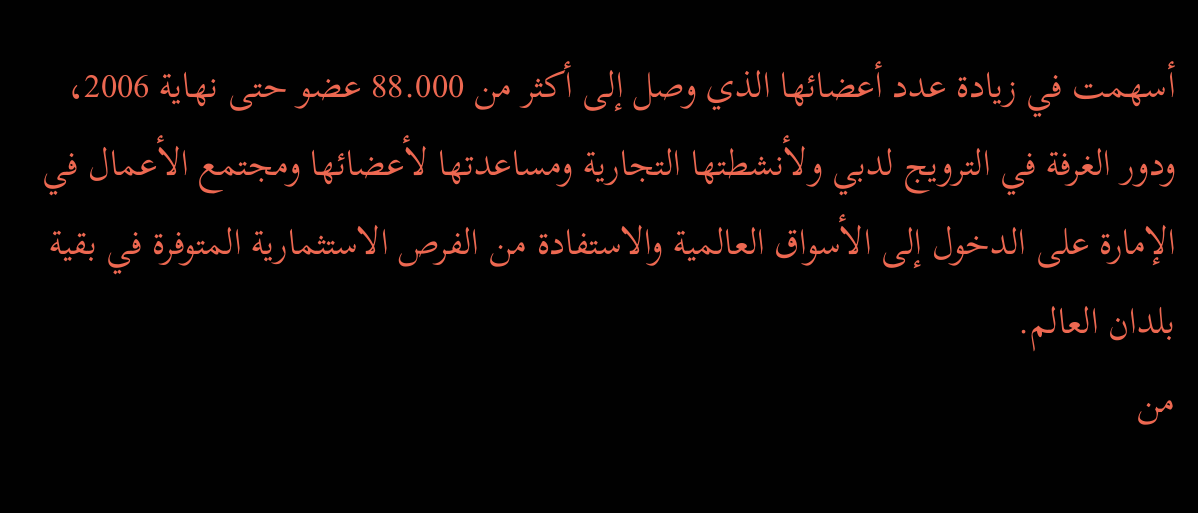أسهمت في زيادة عدد أعضائها الذي وصل إلى أكثر من 88.000 عضو حتى نهاية 2006، ودور الغرفة في الترويج لدبي ولأنشطتها التجارية ومساعدتها لأعضائها ومجتمع الأعمال في الإمارة على الدخول إلى الأسواق العالمية والاستفادة من الفرص الاستثمارية المتوفرة في بقية بلدان العالم.
من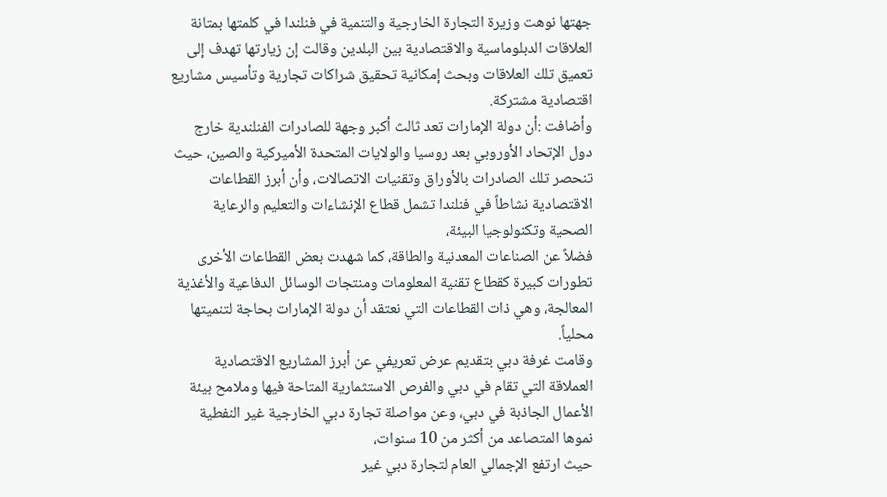جهتها نوهت وزيرة التجارة الخارجية والتنمية في فنلندا في كلمتها بمتانة العلاقات الدبلوماسية والاقتصادية بين البلدين وقالت إن زيارتها تهدف إلى تعميق تلك العلاقات وبحث إمكانية تحقيق شراكات تجارية وتأسيس مشاريع اقتصادية مشتركة.
وأضافت :أن دولة الإمارات تعد ثالث أكبر وجهة للصادرات الفنلندية خارج دول الإتحاد الأوروبي بعد روسيا والولايات المتحدة الأميركية والصين، حيث تنحصر تلك الصادرات بالأوراق وتقنيات الاتصالات، وأن أبرز القطاعات الاقتصادية نشاطاً في فنلندا تشمل قطاع الإنشاءات والتعليم والرعاية الصحية وتكنولوجيا البيئة،
فضلاً عن الصناعات المعدنية والطاقة، كما شهدت بعض القطاعات الأخرى تطورات كبيرة كقطاع تقنية المعلومات ومنتجات الوسائل الدفاعية والأغذية المعالجة، وهي ذات القطاعات التي نعتقد أن دولة الإمارات بحاجة لتنميتها محلياً.
وقامت غرفة دبي بتقديم عرض تعريفي عن أبرز المشاريع الاقتصادية العملاقة التي تقام في دبي والفرص الاستثمارية المتاحة فيها وملامح بيئة الأعمال الجاذبة في دبي، وعن مواصلة تجارة دبي الخارجية غير النفطية نموها المتصاعد من أكثر من 10 سنوات،
حيث ارتفع الإجمالي العام لتجارة دبي غير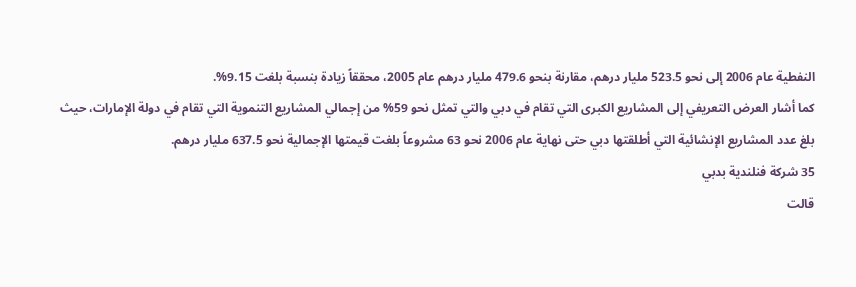النفطية عام 2006 إلى نحو 523.5 مليار درهم، مقارنة بنحو 479.6 مليار درهم عام 2005، محققاً زيادة بنسبة بلغت 9.15%.
كما أشار العرض التعريفي إلى المشاريع الكبرى التي تقام في دبي والتي تمثل نحو 59% من إجمالي المشاريع التنموية التي تقام في دولة الإمارات، حيث بلغ عدد المشاريع الإنشائية التي أطلقتها دبي حتى نهاية عام 2006 نحو 63 مشروعاً بلغت قيمتها الإجمالية نحو 637.5 مليار درهم.
35 شركة فنلندية بدبي
قالت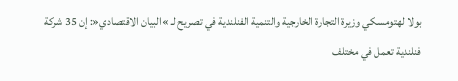بولا لهتومسكي وزيرة التجارة الخارجية والتنمية الفنلندية في تصريح لـ »البيان الاقتصادي«: إن 35 شركة فنلندية تعمل في مختلف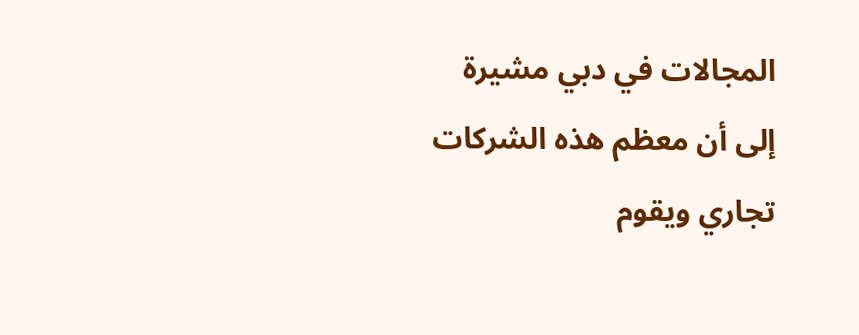المجالات في دبي مشيرة إلى أن معظم هذه الشركات تجاري ويقوم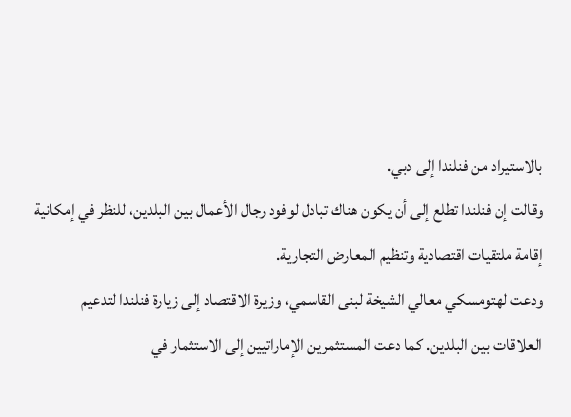بالاستيراد من فنلندا إلى دبي.
وقالت إن فنلندا تطلع إلى أن يكون هناك تبادل لوفود رجال الأعمال بين البلدين، للنظر في إمكانية إقامة ملتقيات اقتصادية وتنظيم المعارض التجارية.
ودعت لهتومسكي معالي الشيخة لبنى القاسمي، وزيرة الاقتصاد إلى زيارة فنلندا لتدعيم العلاقات بين البلدين. كما دعت المستثمرين الإماراتيين إلى الاستثمار في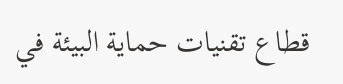قطاع تقنيات حماية البيئة في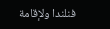فنلندا ولإقامة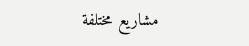مشاريع مختلفة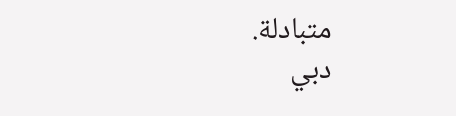متبادلة.
دبي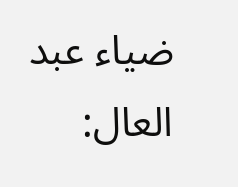ضياء عبد العال: